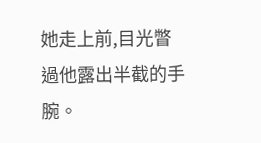她走上前,目光瞥過他露出半截的手腕。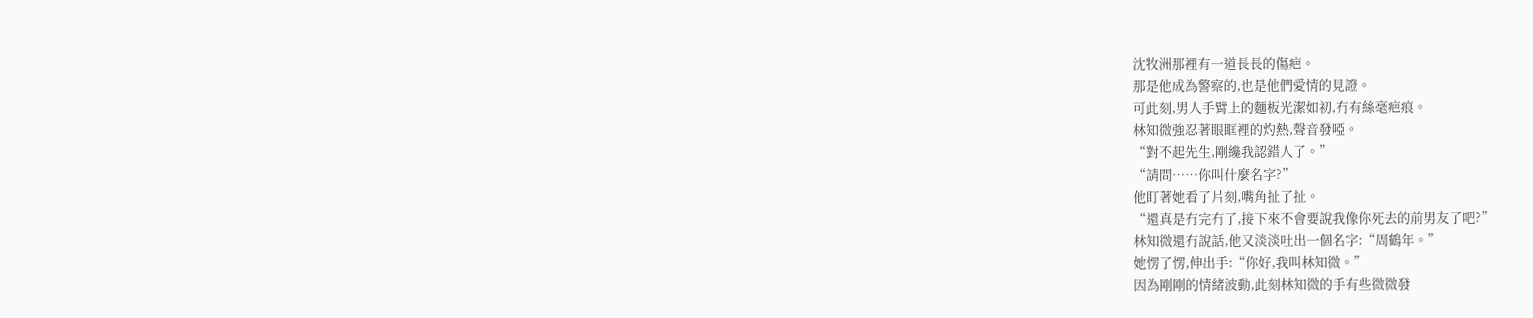沈牧洲那裡有一道長長的傷疤。
那是他成為警察的,也是他們愛情的見證。
可此刻,男人手臂上的麵板光潔如初,冇有絲毫疤痕。
林知微強忍著眼眶裡的灼熱,聲音發啞。
“對不起先生,剛纔我認錯人了。”
“請問……你叫什麼名字?”
他盯著她看了片刻,嘴角扯了扯。
“還真是冇完冇了,接下來不會要說我像你死去的前男友了吧?”
林知微還冇說話,他又淡淡吐出一個名字:“周鶴年。”
她愣了愣,伸出手:“你好,我叫林知微。”
因為剛剛的情緒波動,此刻林知微的手有些微微發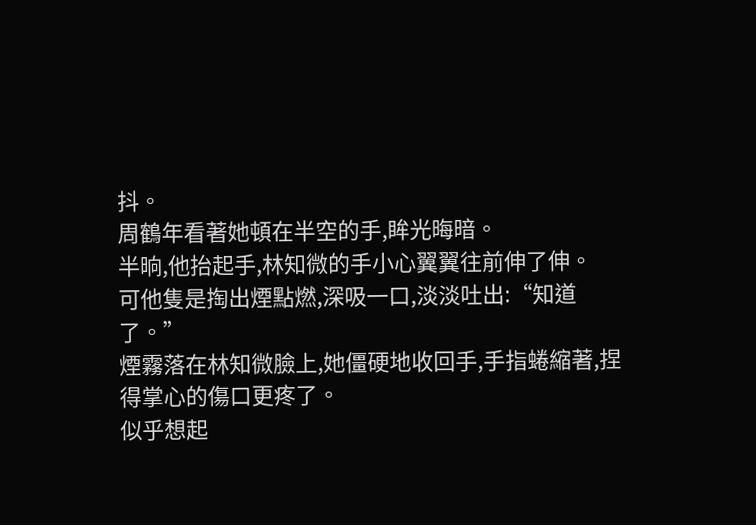抖。
周鶴年看著她頓在半空的手,眸光晦暗。
半晌,他抬起手,林知微的手小心翼翼往前伸了伸。
可他隻是掏出煙點燃,深吸一口,淡淡吐出:“知道了。”
煙霧落在林知微臉上,她僵硬地收回手,手指蜷縮著,捏得掌心的傷口更疼了。
似乎想起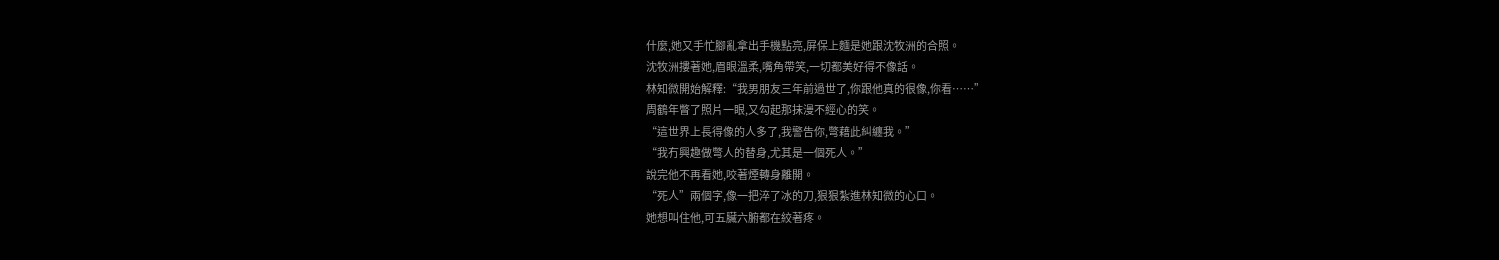什麼,她又手忙腳亂拿出手機點亮,屏保上麵是她跟沈牧洲的合照。
沈牧洲摟著她,眉眼溫柔,嘴角帶笑,一切都美好得不像話。
林知微開始解釋:“我男朋友三年前過世了,你跟他真的很像,你看……”
周鶴年瞥了照片一眼,又勾起那抹漫不經心的笑。
“這世界上長得像的人多了,我警告你,彆藉此糾纏我。”
“我冇興趣做彆人的替身,尤其是一個死人。”
說完他不再看她,咬著煙轉身離開。
“死人”兩個字,像一把淬了冰的刀,狠狠紮進林知微的心口。
她想叫住他,可五臟六腑都在絞著疼。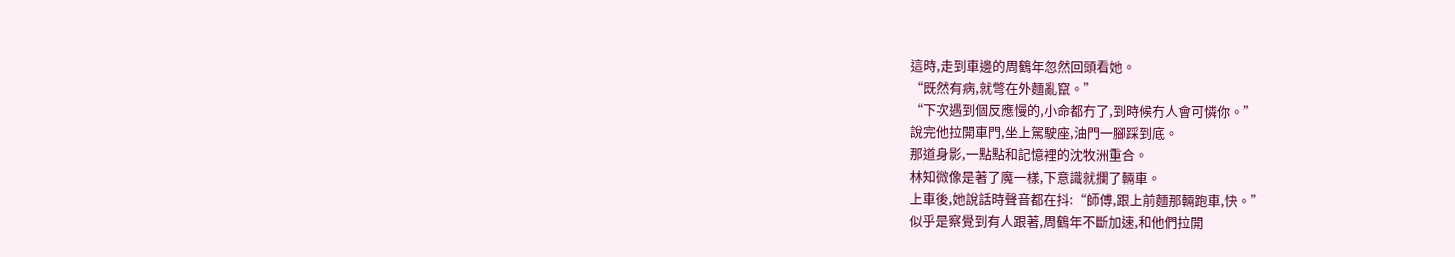這時,走到車邊的周鶴年忽然回頭看她。
“既然有病,就彆在外麵亂竄。”
“下次遇到個反應慢的,小命都冇了,到時候冇人會可憐你。”
說完他拉開車門,坐上駕駛座,油門一腳踩到底。
那道身影,一點點和記憶裡的沈牧洲重合。
林知微像是著了魔一樣,下意識就攔了輛車。
上車後,她說話時聲音都在抖:“師傅,跟上前麵那輛跑車,快。”
似乎是察覺到有人跟著,周鶴年不斷加速,和他們拉開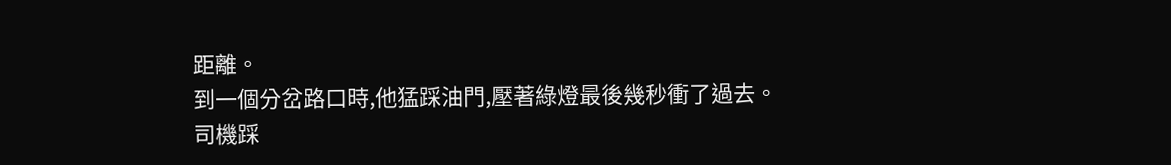距離。
到一個分岔路口時,他猛踩油門,壓著綠燈最後幾秒衝了過去。
司機踩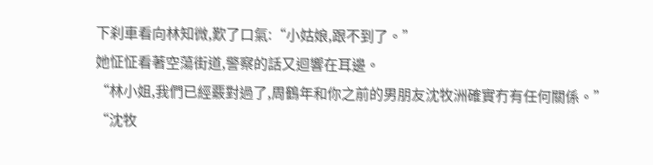下刹車看向林知微,歎了口氣:“小姑娘,跟不到了。”
她怔怔看著空蕩街道,警察的話又迴響在耳邊。
“林小姐,我們已經覈對過了,周鶴年和你之前的男朋友沈牧洲確實冇有任何關係。”
“沈牧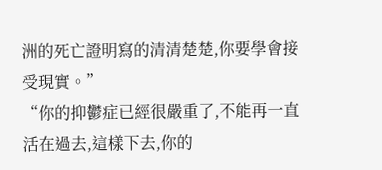洲的死亡證明寫的清清楚楚,你要學會接受現實。”
“你的抑鬱症已經很嚴重了,不能再一直活在過去,這樣下去,你的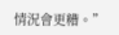情況會更糟。”